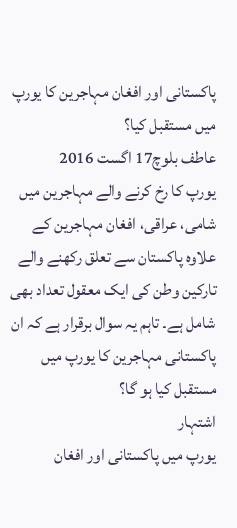پاکستانی اور افغان مہاجرین کا یورپ میں مستقبل کیا؟
عاطف بلوچ17 اگست 2016
یورپ کا رخ کرنے والے مہاجرین میں شامی، عراقی، افغان مہاجرین کے علاوہ پاکستان سے تعلق رکھنے والے تارکین وطن کی ایک معقول تعداد بھی شامل ہے۔ تاہم یہ سوال برقرار ہے کہ ان پاکستانی مہاجرین کا یورپ میں مستقبل کیا ہو گا؟
اشتہار
یورپ میں پاکستانی اور افغان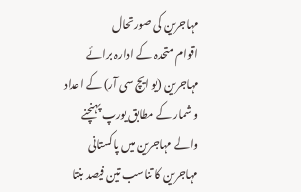مہاجرین کی صورتحال
اقوام متحدہ کے ادارہ برائے مہاجرین (یو ایچ سی آر) کے اعداد و شمار کے مطابق یورپ پہنچنے والے مہاجرین میں پاکستانی مہاجرین کا تناسب تین فیصد بنتا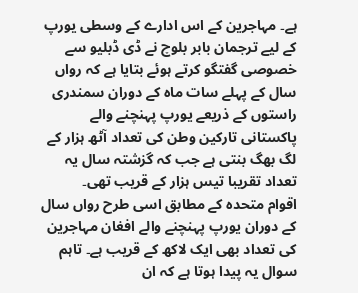ہے۔ مہاجرین کے اس ادارے کے وسطی یورپ کے لیے ترجمان بابر بلوچ نے ڈی ڈبلیو سے خصوصی گفتگو کرتے ہوئے بتایا ہے کہ رواں سال کے پہلے سات ماہ کے دوران سمندری راستوں کے ذریعے یورپ پہنچنے والے پاکستانی تارکین وطن کی تعداد آٹھ ہزار کے لگ بھگ بنتی ہے جب کہ گزشتہ سال یہ تعداد تقریبا تیس ہزار کے قریب تھی۔
اقوام متحدہ کے مطابق اسی طرح رواں سال کے دوران یورپ پہنچنے والے افغان مہاجرین کی تعداد بھی ایک لاکھ کے قریب ہے۔ تاہم سوال یہ پیدا ہوتا ہے کہ ان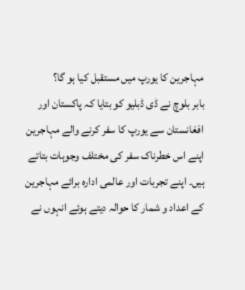مہاجرین کا یورپ میں مستقبل کیا ہو گا؟
بابر بلوچ نے ڈی ڈبلیو کو بتایا کہ پاکستان اور افغانستان سے یورپ کا سفر کرنے والے مہاجرین اپنے اس خطرناک سفر کی مختلف وجوہات بتاتے ہیں۔ اپنے تجربات اور عالمی ادارہ برائے مہاجرین کے اعداد و شمار کا حوالہ دیتے ہوئے انہوں نے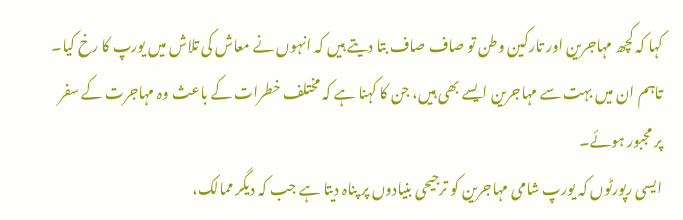کہا کہ کچھ مہاجرین اور تارکین وطن تو صاف صاف بتا دیتے ہیں کہ انہوں نے معاش کی تلاش میں یورپ کا رخ کیا۔ تاہم ان میں بہت سے مہاجرین ایسے بھی ہیں، جن کا کہنا ہے کہ مختلف خطرات کے باعث وہ مہاجرت کے سفر پر مجبور ہوئے۔
ایسی رپورٹوں کہ یورپ شامی مہاجرین کو ترجیحی بنیادوں پر پناہ دیتا ہے جب کہ دیگر ممالک،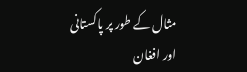مثال کے طور پر پاکستانی اور افغان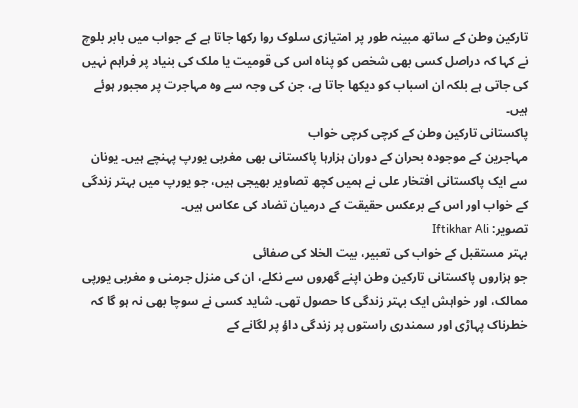تارکین وطن کے ساتھ مبینہ طور پر امتیازی سلوک روا رکھا جاتا ہے کے جواب میں بابر بلوچ نے کہا کہ دراصل کسی بھی شخص کو پناہ اس کی قومیت یا ملک کی بنیاد پر فراہم نہیں کی جاتی ہے بلکہ ان اسباب کو دیکھا جاتا ہے، جن کی وجہ سے وہ مہاجرت پر مجبور ہوئے ہیں۔
پاکستانی تارکین وطن کے کرچی کرچی خواب
مہاجرین کے موجودہ بحران کے دوران ہزارہا پاکستانی بھی مغربی یورپ پہنچے ہیں۔ یونان سے ایک پاکستانی افتخار علی نے ہمیں کچھ تصاویر بھیجی ہیں، جو یورپ میں بہتر زندگی کے خواب اور اس کے برعکس حقیقت کے درمیان تضاد کی عکاس ہیں۔
تصویر: Iftikhar Ali
بہتر مستقبل کے خواب کی تعبیر، بیت الخلا کی صفائی
جو ہزاروں پاکستانی تارکین وطن اپنے گھروں سے نکلے، ان کی منزل جرمنی و مغربی یورپی ممالک، اور خواہش ایک بہتر زندگی کا حصول تھی۔ شاید کسی نے سوچا بھی نہ ہو گا کہ خطرناک پہاڑی اور سمندری راستوں پر زندگی داؤ پر لگانے کے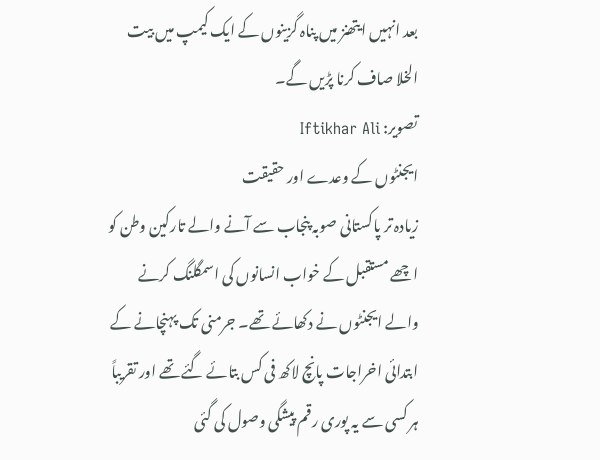بعد انہیں ایتھنز میں پناہ گزینوں کے ایک کیمپ میں بیت الخلا صاف کرنا پڑیں گے۔
تصویر: Iftikhar Ali
ایجنٹوں کے وعدے اور حقیقت
زیادہ تر پاکستانی صوبہ پنجاب سے آنے والے تارکین وطن کو اچھے مستقبل کے خواب انسانوں کی اسمگلنگ کرنے والے ایجنٹوں نے دکھائے تھے۔ جرمنی تک پہنچانے کے ابتدائی اخراجات پانچ لاکھ فی کس بتائے گئے تھے اور تقریباً ہر کسی سے یہ پوری رقم پیشگی وصول کی گئی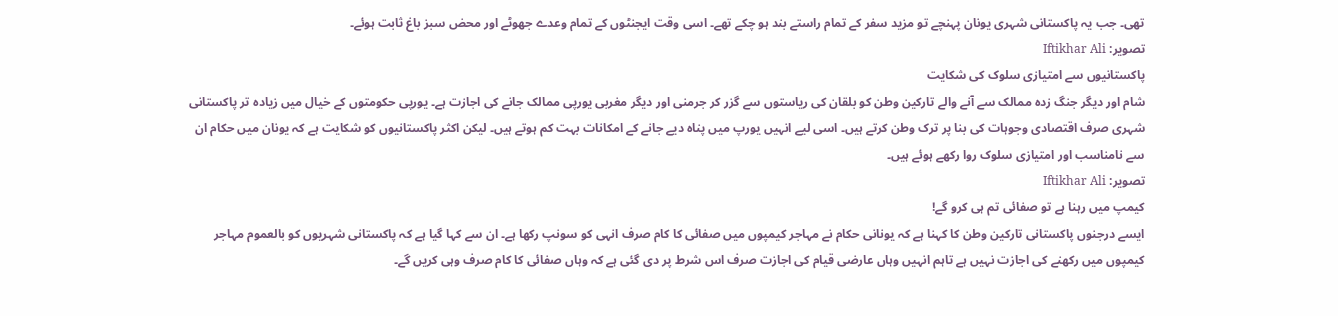تھی۔ جب یہ پاکستانی شہری یونان پہنچے تو مزید سفر کے تمام راستے بند ہو چکے تھے۔ اسی وقت ایجنٹوں کے تمام وعدے جھوٹے اور محض سبز باغ ثابت ہوئے۔
تصویر: Iftikhar Ali
پاکستانیوں سے امتیازی سلوک کی شکایت
شام اور دیگر جنگ زدہ ممالک سے آنے والے تارکین وطن کو بلقان کی ریاستوں سے گزر کر جرمنی اور دیگر مغربی یورپی ممالک جانے کی اجازت ہے۔ یورپی حکومتوں کے خیال میں زیادہ تر پاکستانی شہری صرف اقتصادی وجوہات کی بنا پر ترک وطن کرتے ہیں۔ اسی لیے انہیں یورپ میں پناہ دیے جانے کے امکانات بہت کم ہوتے ہیں۔ لیکن اکثر پاکستانیوں کو شکایت ہے کہ یونان میں حکام ان سے نامناسب اور امتیازی سلوک روا رکھے ہوئے ہیں۔
تصویر: Iftikhar Ali
کیمپ میں رہنا ہے تو صفائی تم ہی کرو گے!
ایسے درجنوں پاکستانی تارکین وطن کا کہنا ہے کہ یونانی حکام نے مہاجر کیمپوں میں صفائی کا کام صرف انہی کو سونپ رکھا ہے۔ ان سے کہا گیا ہے کہ پاکستانی شہریوں کو بالعموم مہاجر کیمپوں میں رکھنے کی اجازت نہیں ہے تاہم انہیں وہاں عارضی قیام کی اجازت صرف اس شرط پر دی گئی ہے کہ وہاں صفائی کا کام صرف وہی کریں گے۔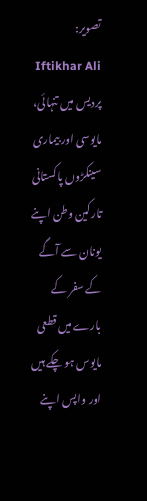تصویر: Iftikhar Ali
پردیس میں تنہائی، مایوسی اور بیماری
سینکڑوں پاکستانی تارکین وطن اپنے یونان سے آگے کے سفر کے بارے میں قطعی مایوس ہو چکے ہیں اور واپس اپنے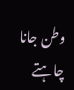وطن جانا چاہتے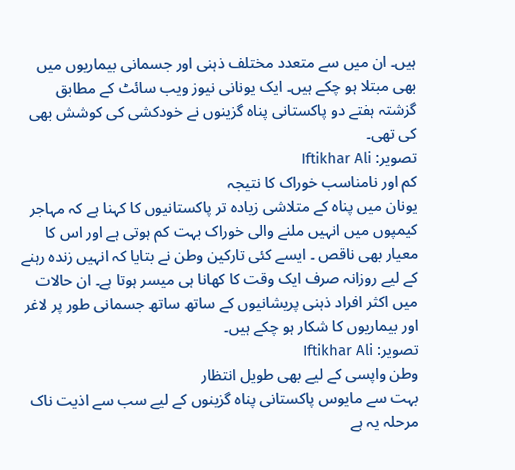ہیں۔ ان میں سے متعدد مختلف ذہنی اور جسمانی بیماریوں میں بھی مبتلا ہو چکے ہیں۔ ایک یونانی نیوز ویب سائٹ کے مطابق گزشتہ ہفتے دو پاکستانی پناہ گزینوں نے خودکشی کی کوشش بھی کی تھی۔
تصویر: Iftikhar Ali
کم اور نامناسب خوراک کا نتیجہ
یونان میں پناہ کے متلاشی زیادہ تر پاکستانیوں کا کہنا ہے کہ مہاجر کیمپوں میں انہیں ملنے والی خوراک بہت کم ہوتی ہے اور اس کا معیار بھی ناقص ۔ ایسے کئی تارکین وطن نے بتایا کہ انہیں زندہ رہنے کے لیے روزانہ صرف ایک وقت کا کھانا ہی میسر ہوتا ہے۔ ان حالات میں اکثر افراد ذہنی پریشانیوں کے ساتھ ساتھ جسمانی طور پر لاغر اور بیماریوں کا شکار ہو چکے ہیں۔
تصویر: Iftikhar Ali
وطن واپسی کے لیے بھی طویل انتظار
بہت سے مایوس پاکستانی پناہ گزینوں کے لیے سب سے اذیت ناک مرحلہ یہ ہے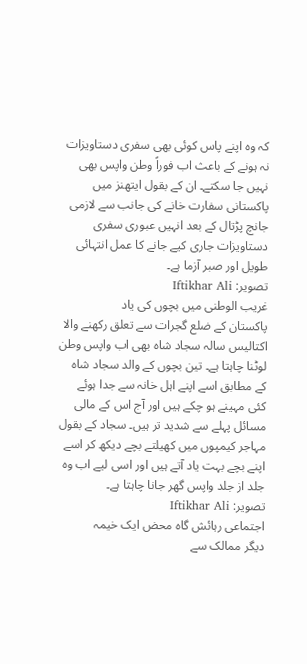کہ وہ اپنے پاس کوئی بھی سفری دستاویزات نہ ہونے کے باعث اب فوراً وطن واپس بھی نہیں جا سکتے۔ ان کے بقول ایتھنز میں پاکستانی سفارت خانے کی جانب سے لازمی جانچ پڑتال کے بعد انہیں عبوری سفری دستاویزات جاری کیے جانے کا عمل انتہائی طویل اور صبر آزما ہے۔
تصویر: Iftikhar Ali
غریب الوطنی میں بچوں کی یاد
پاکستان کے ضلع گجرات سے تعلق رکھنے والا اکتالیس سالہ سجاد شاہ بھی اب واپس وطن لوٹنا چاہتا ہے۔ تین بچوں کے والد سجاد شاہ کے مطابق اسے اپنے اہل خانہ سے جدا ہوئے کئی مہینے ہو چکے ہیں اور آج اس کے مالی مسائل پہلے سے شدید تر ہیں۔ سجاد کے بقول مہاجر کیمپوں میں کھیلتے بچے دیکھ کر اسے اپنے بچے بہت یاد آتے ہیں اور اسی لیے اب وہ جلد از جلد واپس گھر جانا چاہتا ہے۔
تصویر: Iftikhar Ali
اجتماعی رہائش گاہ محض ایک خیمہ
دیگر ممالک سے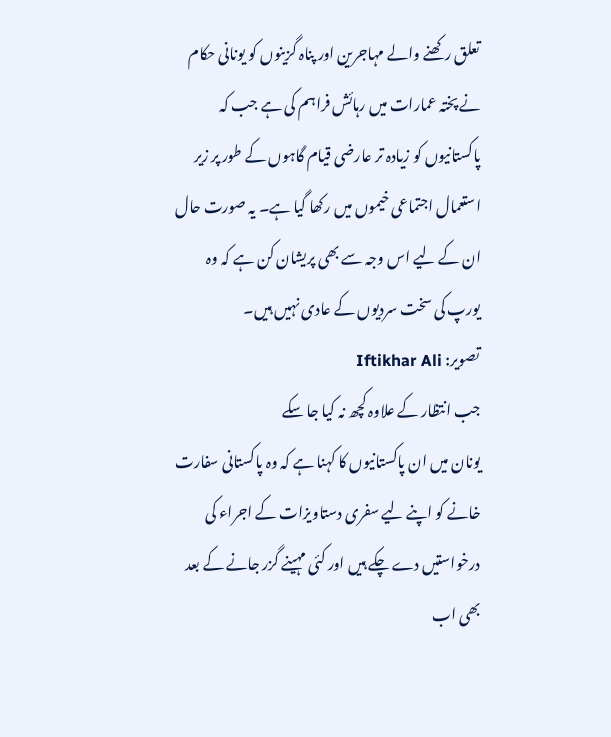تعلق رکھنے والے مہاجرین اور پناہ گزینوں کو یونانی حکام نے پختہ عمارات میں رہائش فراہم کی ہے جب کہ پاکستانیوں کو زیادہ تر عارضی قیام گاہوں کے طور پر زیر استعمال اجتماعی خیموں میں رکھا گیا ہے۔ یہ صورت حال ان کے لیے اس وجہ سے بھی پریشان کن ہے کہ وہ یورپ کی سخت سردیوں کے عادی نہیں ہیں۔
تصویر: Iftikhar Ali
جب انتظار کے علاوہ کچھ نہ کیا جا سکے
یونان میں ان پاکستانیوں کا کہنا ہے کہ وہ پاکستانی سفارت خانے کو اپنے لیے سفری دستاویزات کے اجراء کی درخواستیں دے چکے ہیں اور کئی مہینے گزر جانے کے بعد بھی اب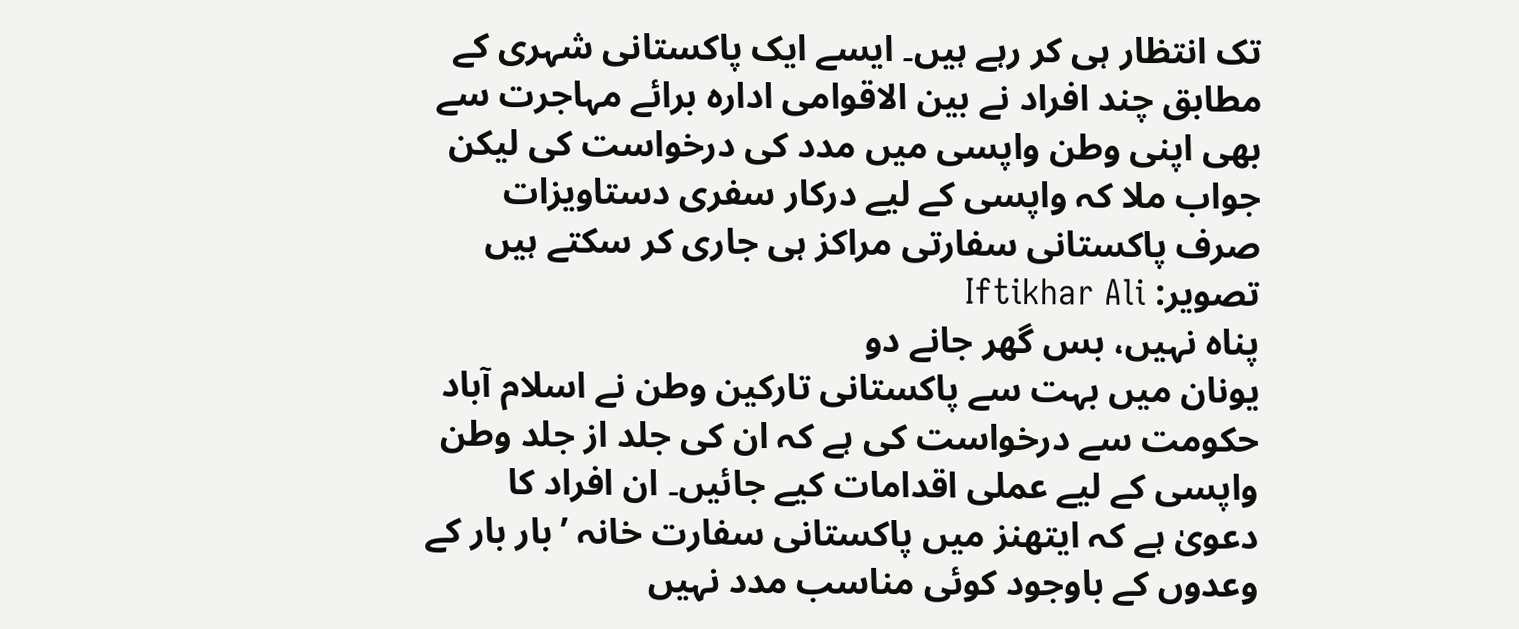تک انتظار ہی کر رہے ہیں۔ ایسے ایک پاکستانی شہری کے مطابق چند افراد نے بین الاقوامی ادارہ برائے مہاجرت سے بھی اپنی وطن واپسی میں مدد کی درخواست کی لیکن جواب ملا کہ واپسی کے لیے درکار سفری دستاویزات صرف پاکستانی سفارتی مراکز ہی جاری کر سکتے ہیں
تصویر: Iftikhar Ali
پناہ نہیں، بس گھر جانے دو
یونان میں بہت سے پاکستانی تارکین وطن نے اسلام آباد حکومت سے درخواست کی ہے کہ ان کی جلد از جلد وطن واپسی کے لیے عملی اقدامات کیے جائیں۔ ان افراد کا دعویٰ ہے کہ ایتھنز میں پاکستانی سفارت خانہ ’بار بار کے وعدوں کے باوجود کوئی مناسب مدد نہیں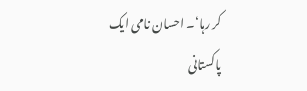کر رہا‘۔ احسان نامی ایک پاکستانی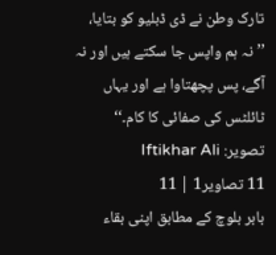تارک وطن نے ڈی ڈبلیو کو بتایا، ’’نہ ہم واپس جا سکتے ہیں اور نہ آگے، پس پچھتاوا ہے اور یہاں ٹائلٹس کی صفائی کا کام۔‘‘
تصویر: Iftikhar Ali
11 تصاویر1 | 11
بابر بلوچ کے مطابق اپنی بقاء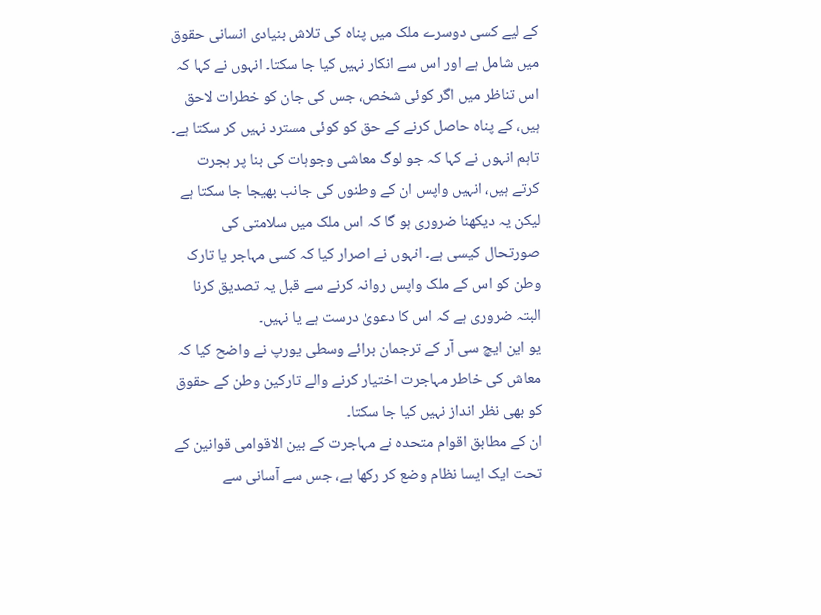کے لیے کسی دوسرے ملک میں پناہ کی تلاش بنیادی انسانی حقوق میں شامل ہے اور اس سے انکار نہیں کیا جا سکتا۔ انہوں نے کہا کہ اس تناظر میں اگر کوئی شخص، جس کی جان کو خطرات لاحق ہیں، کے پناہ حاصل کرنے کے حق کو کوئی مسترد نہیں کر سکتا ہے۔
تاہم انہوں نے کہا کہ جو لوگ معاشی وجوہات کی بنا پر ہجرت کرتے ہیں، انہیں واپس ان کے وطنوں کی جانب بھیجا جا سکتا ہے لیکن یہ دیکھنا ضروری ہو گا کہ اس ملک میں سلامتی کی صورتحال کیسی ہے۔ انہوں نے اصرار کیا کہ کسی مہاجر یا تارک وطن کو اس کے ملک واپس روانہ کرنے سے قبل یہ تصدیق کرنا البتہ ضروری ہے کہ اس کا دعویٰ درست ہے یا نہیں۔
یو این ایچ سی آر کے ترجمان برائے وسطی یورپ نے واضح کیا کہ معاش کی خاطر مہاجرت اختیار کرنے والے تارکین وطن کے حقوق کو بھی نظر انداز نہیں کیا جا سکتا۔
ان کے مطابق اقوام متحدہ نے مہاجرت کے بین الاقوامی قوانین کے تحت ایک ایسا نظام وضع کر رکھا ہے، جس سے آسانی سے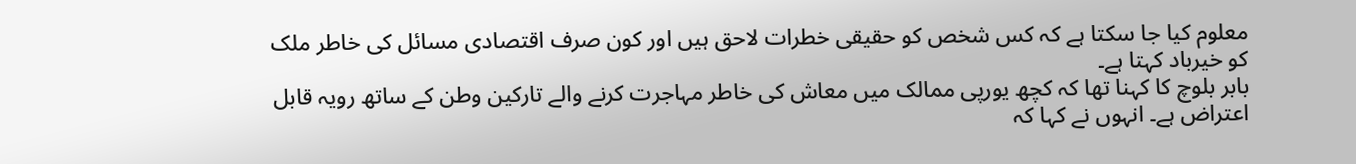معلوم کیا جا سکتا ہے کہ کس شخص کو حقیقی خطرات لاحق ہیں اور کون صرف اقتصادی مسائل کی خاطر ملک کو خیرباد کہتا ہے۔
بابر بلوچ کا کہنا تھا کہ کچھ یورپی ممالک میں معاش کی خاطر مہاجرت کرنے والے تارکین وطن کے ساتھ رویہ قابل اعتراض ہے۔ انہوں نے کہا کہ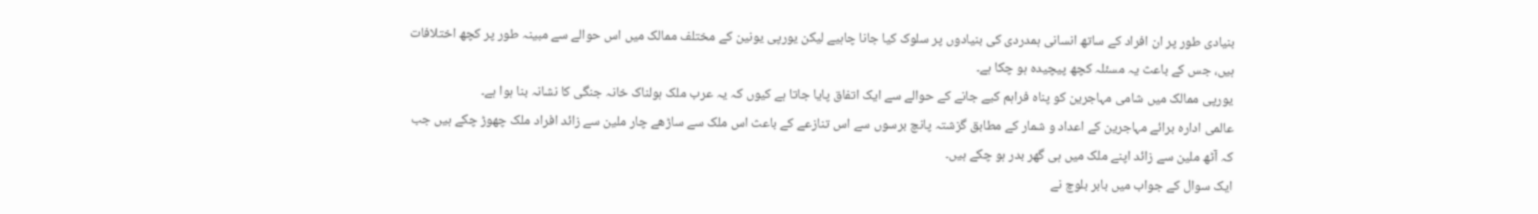بنیادی طور پر ان افراد کے ساتھ انسانی ہمدردی کی بنیادوں پر سلوک کیا جانا چاہیے لیکن یورپی یونین کے مختلف ممالک میں اس حوالے سے مبینہ طور پر کچھ اختلافات ہیں، جس کے باعث یہ مسئلہ کچھ پیچیدہ ہو چکا ہے۔
یورپی ممالک میں شامی مہاجرین کو پناہ فراہم کیے جانے کے حوالے سے ایک اتفاق پایا جاتا ہے کیوں کہ یہ عرب ملک ہولناک خانہ جنگی کا نشانہ بنا ہوا ہے۔
عالمی ادارہ برائے مہاجرین کے اعداد و شمار کے مطابق گزشتہ پانچ برسوں سے اس تنازعے کے باعث اس ملک سے ساڑھے چار ملین سے زائد افراد ملک چھوڑ چکے ہیں جب کہ آٹھ ملین سے زائد اپنے ملک میں ہی گھر بدر ہو چکے ہیں۔
ایک سوال کے جواب میں بابر بلوچ نے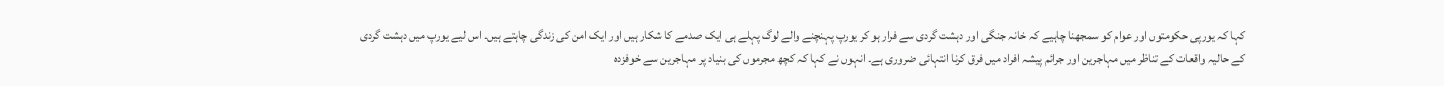کہا کہ یورپی حکومتوں اور عوام کو سمجھنا چاہیے کہ خانہ جنگی اور دہشت گردی سے فرار ہو کر یورپ پہنچنے والے لوگ پہلے ہی ایک صدمے کا شکار ہیں اور ایک امن کی زندگی چاہتے ہیں۔ اس لیے یورپ میں دہشت گردی کے حالیہ واقعات کے تناظر میں مہاجرین اور جرائم پیشہ افراد میں فرق کرنا انتہائی ضروری ہے۔ انہوں نے کہا کہ کچھ مجرموں کی بنیاد پر مہاجرین سے خوفزدہ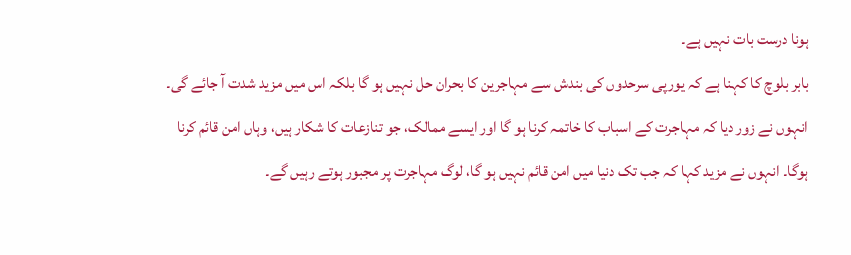ہونا درست بات نہیں ہے۔
بابر بلوچ کا کہنا ہے کہ یورپی سرحدوں کی بندش سے مہاجرین کا بحران حل نہیں ہو گا بلکہ اس میں مزید شدت آ جائے گی۔ انہوں نے زور دیا کہ مہاجرت کے اسباب کا خاتمہ کرنا ہو گا اور ایسے ممالک، جو تنازعات کا شکار ہیں، وہاں امن قائم کرنا ہوگا۔ انہوں نے مزید کہا کہ جب تک دنیا میں امن قائم نہیں ہو گا، لوگ مہاجرت پر مجبور ہوتے رہیں گے۔